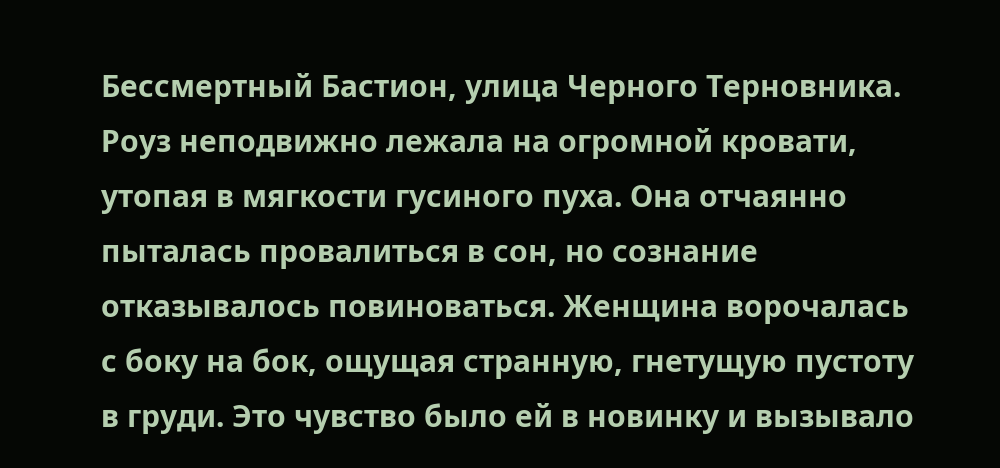Бессмертный Бастион, улица Черного Терновника.
Роуз неподвижно лежала на огромной кровати, утопая в мягкости гусиного пуха. Она отчаянно пыталась провалиться в сон, но сознание отказывалось повиноваться. Женщина ворочалась с боку на бок, ощущая странную, гнетущую пустоту в груди. Это чувство было ей в новинку и вызывало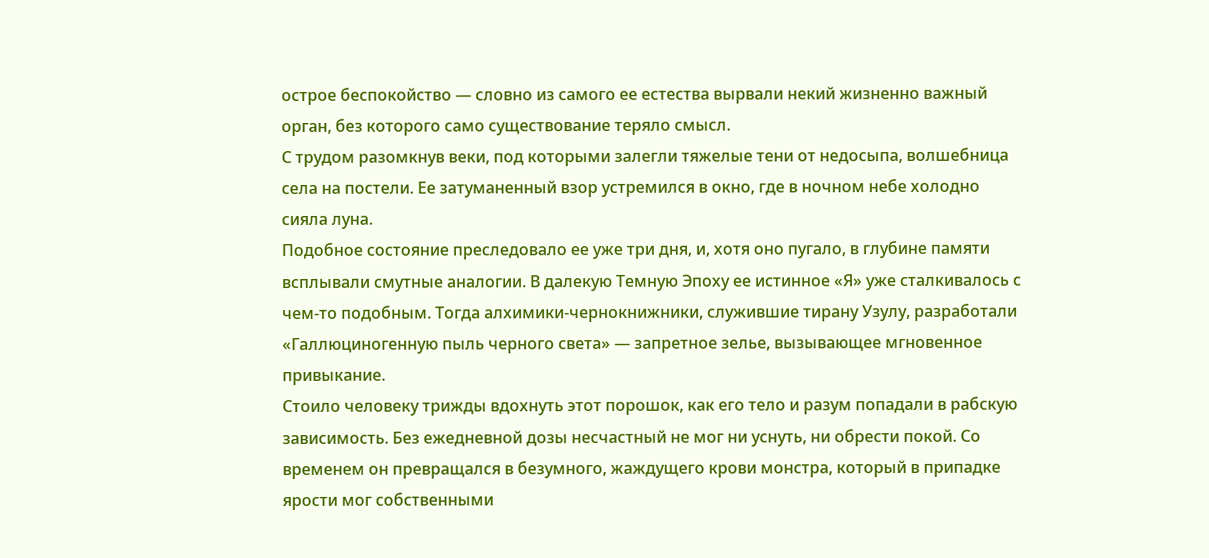острое беспокойство — словно из самого ее естества вырвали некий жизненно важный орган, без которого само существование теряло смысл.
С трудом разомкнув веки, под которыми залегли тяжелые тени от недосыпа, волшебница села на постели. Ее затуманенный взор устремился в окно, где в ночном небе холодно сияла луна.
Подобное состояние преследовало ее уже три дня, и, хотя оно пугало, в глубине памяти всплывали смутные аналогии. В далекую Темную Эпоху ее истинное «Я» уже сталкивалось с чем-то подобным. Тогда алхимики-чернокнижники, служившие тирану Узулу, разработали «Галлюциногенную пыль черного света» — запретное зелье, вызывающее мгновенное привыкание.
Стоило человеку трижды вдохнуть этот порошок, как его тело и разум попадали в рабскую зависимость. Без ежедневной дозы несчастный не мог ни уснуть, ни обрести покой. Со временем он превращался в безумного, жаждущего крови монстра, который в припадке ярости мог собственными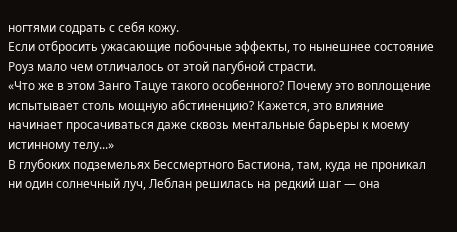ногтями содрать с себя кожу.
Если отбросить ужасающие побочные эффекты, то нынешнее состояние Роуз мало чем отличалось от этой пагубной страсти.
«Что же в этом Занго Тацуе такого особенного? Почему это воплощение испытывает столь мощную абстиненцию? Кажется, это влияние начинает просачиваться даже сквозь ментальные барьеры к моему истинному телу...»
В глубоких подземельях Бессмертного Бастиона, там, куда не проникал ни один солнечный луч, Леблан решилась на редкий шаг — она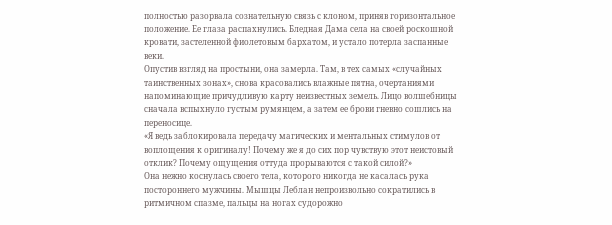полностью разорвала сознательную связь с клоном, приняв горизонтальное положение. Ее глаза распахнулись. Бледная Дама села на своей роскошной кровати, застеленной фиолетовым бархатом, и устало потерла заспанные веки.
Опустив взгляд на простыни, она замерла. Там, в тех самых «случайных таинственных зонах», снова красовались влажные пятна, очертаниями напоминающие причудливую карту неизвестных земель. Лицо волшебницы сначала вспыхнуло густым румянцем, а затем ее брови гневно сошлись на переносице.
«Я ведь заблокировала передачу магических и ментальных стимулов от воплощения к оригиналу! Почему же я до сих пор чувствую этот неистовый отклик? Почему ощущения оттуда прорываются с такой силой?»
Она нежно коснулась своего тела, которого никогда не касалась рука постороннего мужчины. Мышцы Леблан непроизвольно сократились в ритмичном спазме, пальцы на ногах судорожно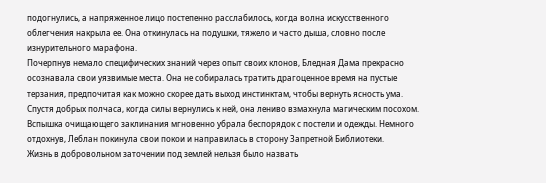подогнулись, а напряженное лицо постепенно расслабилось, когда волна искусственного облегчения накрыла ее. Она откинулась на подушки, тяжело и часто дыша, словно после изнурительного марафона.
Почерпнув немало специфических знаний через опыт своих клонов, Бледная Дама прекрасно осознавала свои уязвимые места. Она не собиралась тратить драгоценное время на пустые терзания, предпочитая как можно скорее дать выход инстинктам, чтобы вернуть ясность ума.
Спустя добрых полчаса, когда силы вернулись к ней, она лениво взмахнула магическим посохом. Вспышка очищающего заклинания мгновенно убрала беспорядок с постели и одежды. Немного отдохнув, Леблан покинула свои покои и направилась в сторону Запретной Библиотеки.
Жизнь в добровольном заточении под землей нельзя было назвать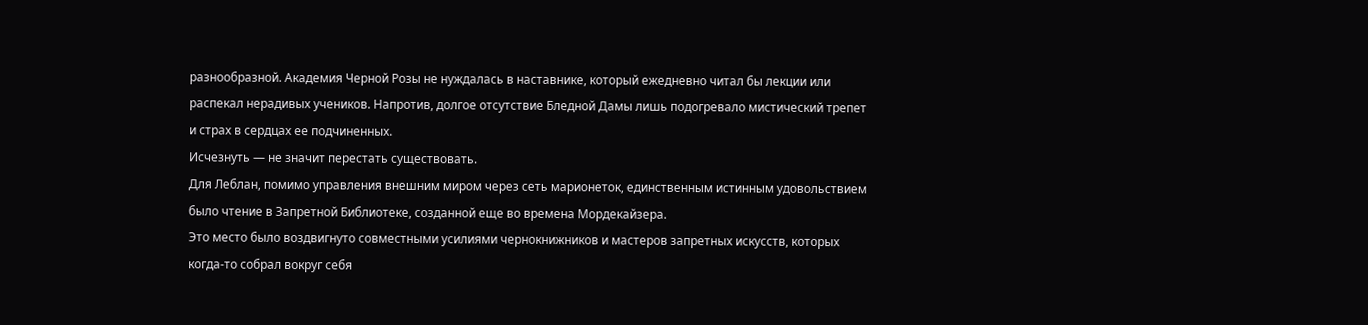разнообразной. Академия Черной Розы не нуждалась в наставнике, который ежедневно читал бы лекции или распекал нерадивых учеников. Напротив, долгое отсутствие Бледной Дамы лишь подогревало мистический трепет и страх в сердцах ее подчиненных.
Исчезнуть — не значит перестать существовать.
Для Леблан, помимо управления внешним миром через сеть марионеток, единственным истинным удовольствием было чтение в Запретной Библиотеке, созданной еще во времена Мордекайзера.
Это место было воздвигнуто совместными усилиями чернокнижников и мастеров запретных искусств, которых когда-то собрал вокруг себя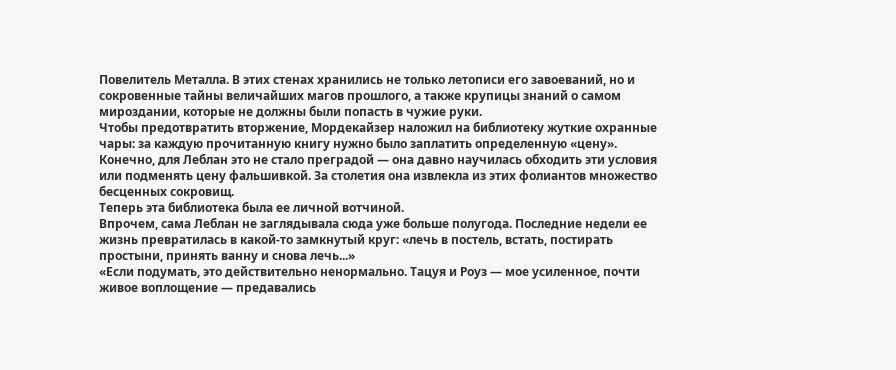Повелитель Металла. В этих стенах хранились не только летописи его завоеваний, но и сокровенные тайны величайших магов прошлого, а также крупицы знаний о самом мироздании, которые не должны были попасть в чужие руки.
Чтобы предотвратить вторжение, Мордекайзер наложил на библиотеку жуткие охранные чары: за каждую прочитанную книгу нужно было заплатить определенную «цену». Конечно, для Леблан это не стало преградой — она давно научилась обходить эти условия или подменять цену фальшивкой. За столетия она извлекла из этих фолиантов множество бесценных сокровищ.
Теперь эта библиотека была ее личной вотчиной.
Впрочем, сама Леблан не заглядывала сюда уже больше полугода. Последние недели ее жизнь превратилась в какой-то замкнутый круг: «лечь в постель, встать, постирать простыни, принять ванну и снова лечь...»
«Если подумать, это действительно ненормально. Тацуя и Роуз — мое усиленное, почти живое воплощение — предавались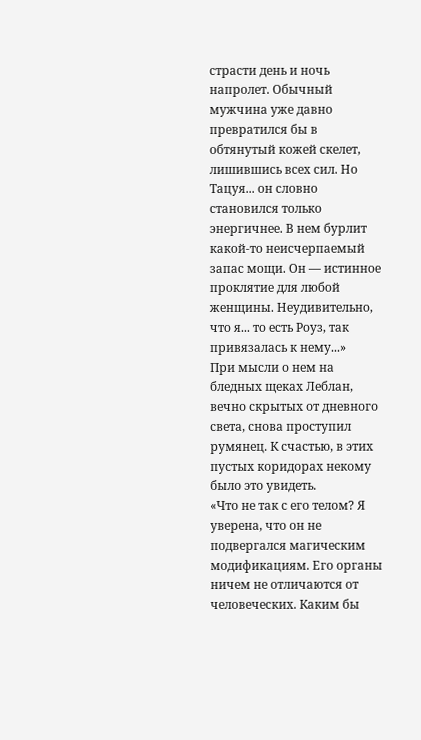страсти день и ночь напролет. Обычный мужчина уже давно превратился бы в обтянутый кожей скелет, лишившись всех сил. Но Тацуя... он словно становился только энергичнее. В нем бурлит какой-то неисчерпаемый запас мощи. Он — истинное проклятие для любой женщины. Неудивительно, что я... то есть Роуз, так привязалась к нему...»
При мысли о нем на бледных щеках Леблан, вечно скрытых от дневного света, снова проступил румянец. К счастью, в этих пустых коридорах некому было это увидеть.
«Что не так с его телом? Я уверена, что он не подвергался магическим модификациям. Его органы ничем не отличаются от человеческих. Каким бы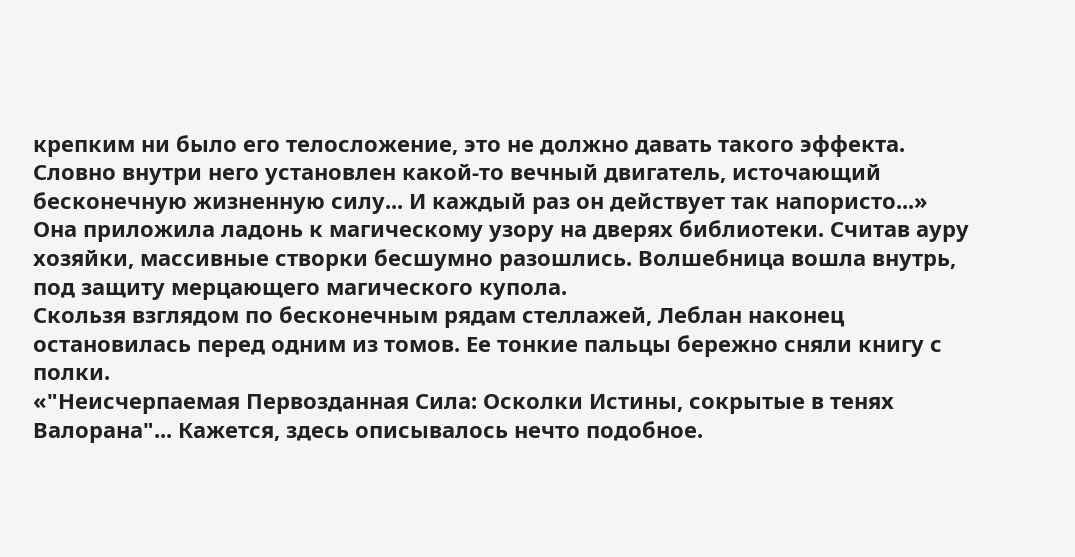крепким ни было его телосложение, это не должно давать такого эффекта. Словно внутри него установлен какой-то вечный двигатель, источающий бесконечную жизненную силу... И каждый раз он действует так напористо...»
Она приложила ладонь к магическому узору на дверях библиотеки. Считав ауру хозяйки, массивные створки бесшумно разошлись. Волшебница вошла внутрь, под защиту мерцающего магического купола.
Скользя взглядом по бесконечным рядам стеллажей, Леблан наконец остановилась перед одним из томов. Ее тонкие пальцы бережно сняли книгу с полки.
«"Неисчерпаемая Первозданная Сила: Осколки Истины, сокрытые в тенях Валорана"... Кажется, здесь описывалось нечто подобное.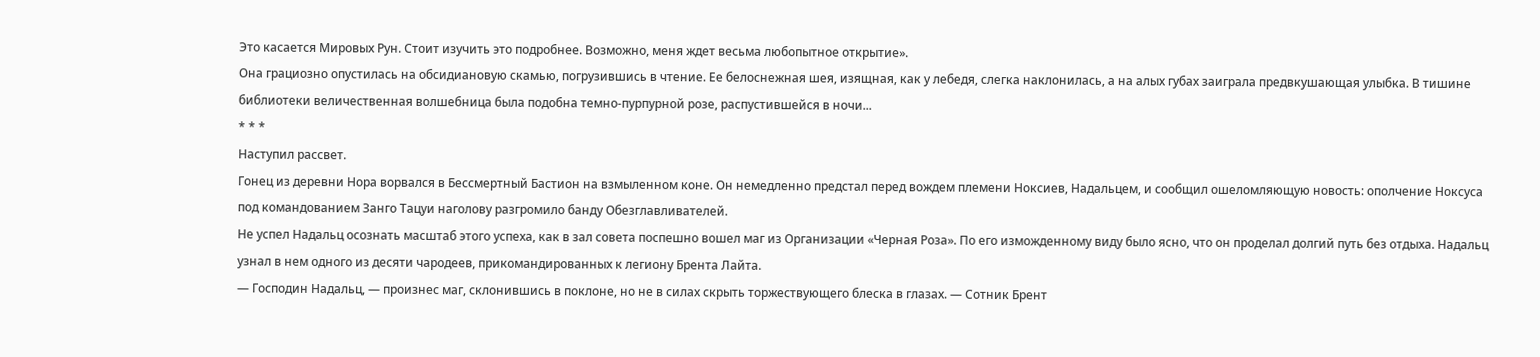Это касается Мировых Рун. Стоит изучить это подробнее. Возможно, меня ждет весьма любопытное открытие».
Она грациозно опустилась на обсидиановую скамью, погрузившись в чтение. Ее белоснежная шея, изящная, как у лебедя, слегка наклонилась, а на алых губах заиграла предвкушающая улыбка. В тишине библиотеки величественная волшебница была подобна темно-пурпурной розе, распустившейся в ночи...
* * *
Наступил рассвет.
Гонец из деревни Нора ворвался в Бессмертный Бастион на взмыленном коне. Он немедленно предстал перед вождем племени Ноксиев, Надальцем, и сообщил ошеломляющую новость: ополчение Ноксуса под командованием Занго Тацуи наголову разгромило банду Обезглавливателей.
Не успел Надальц осознать масштаб этого успеха, как в зал совета поспешно вошел маг из Организации «Черная Роза». По его изможденному виду было ясно, что он проделал долгий путь без отдыха. Надальц узнал в нем одного из десяти чародеев, прикомандированных к легиону Брента Лайта.
— Господин Надальц, — произнес маг, склонившись в поклоне, но не в силах скрыть торжествующего блеска в глазах. — Сотник Брент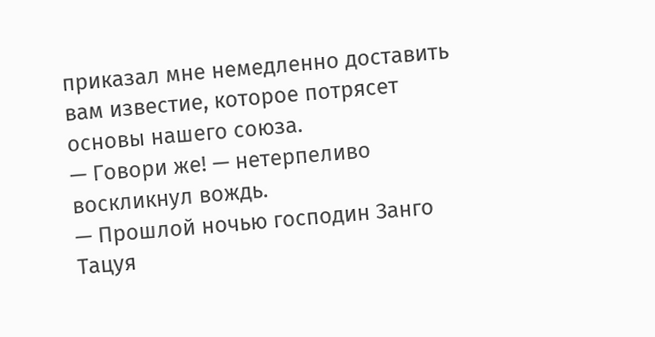приказал мне немедленно доставить вам известие, которое потрясет основы нашего союза.
— Говори же! — нетерпеливо воскликнул вождь.
— Прошлой ночью господин Занго Тацуя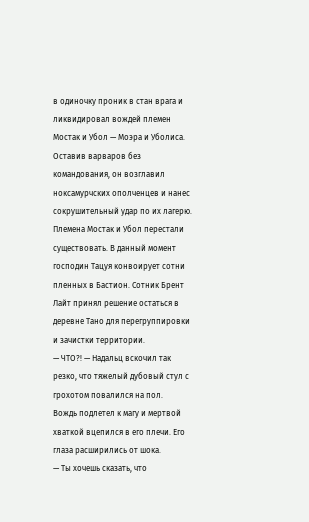в одиночку проник в стан врага и ликвидировал вождей племен Мостак и Убол — Моэра и Уболиса. Оставив варваров без командования, он возглавил ноксамурчских ополченцев и нанес сокрушительный удар по их лагерю. Племена Мостак и Убол перестали существовать. В данный момент господин Тацуя конвоирует сотни пленных в Бастион. Сотник Брент Лайт принял решение остаться в деревне Тано для перегруппировки и зачистки территории.
— ЧТО?! — Надальц вскочил так резко, что тяжелый дубовый стул с грохотом повалился на пол.
Вождь подлетел к магу и мертвой хваткой вцепился в его плечи. Его глаза расширились от шока.
— Ты хочешь сказать, что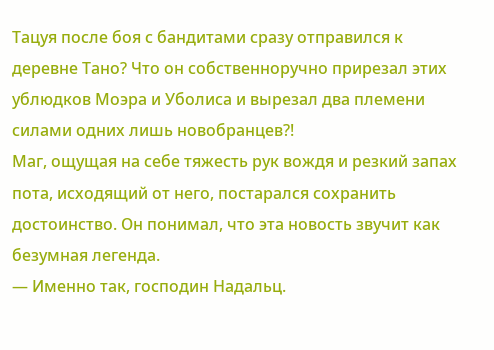Тацуя после боя с бандитами сразу отправился к деревне Тано? Что он собственноручно прирезал этих ублюдков Моэра и Уболиса и вырезал два племени силами одних лишь новобранцев?!
Маг, ощущая на себе тяжесть рук вождя и резкий запах пота, исходящий от него, постарался сохранить достоинство. Он понимал, что эта новость звучит как безумная легенда.
— Именно так, господин Надальц.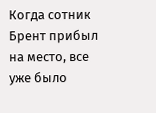Когда сотник Брент прибыл на место, все уже было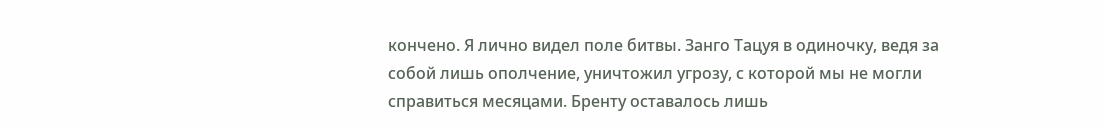кончено. Я лично видел поле битвы. Занго Тацуя в одиночку, ведя за собой лишь ополчение, уничтожил угрозу, с которой мы не могли справиться месяцами. Бренту оставалось лишь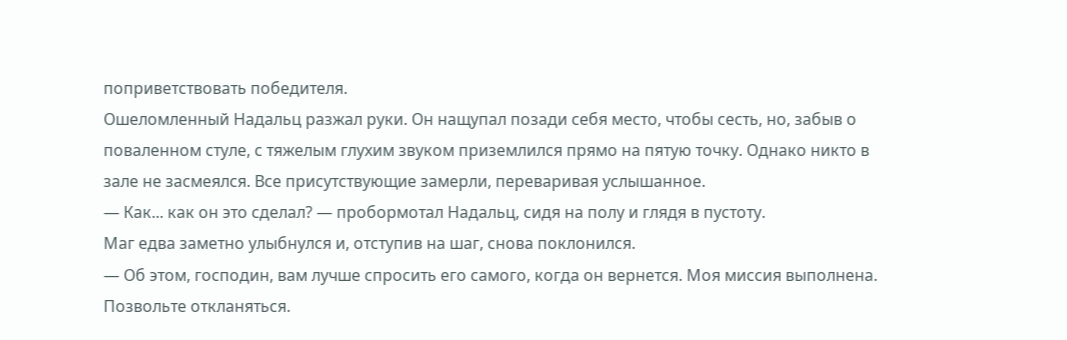поприветствовать победителя.
Ошеломленный Надальц разжал руки. Он нащупал позади себя место, чтобы сесть, но, забыв о поваленном стуле, с тяжелым глухим звуком приземлился прямо на пятую точку. Однако никто в зале не засмеялся. Все присутствующие замерли, переваривая услышанное.
— Как... как он это сделал? — пробормотал Надальц, сидя на полу и глядя в пустоту.
Маг едва заметно улыбнулся и, отступив на шаг, снова поклонился.
— Об этом, господин, вам лучше спросить его самого, когда он вернется. Моя миссия выполнена. Позвольте откланяться.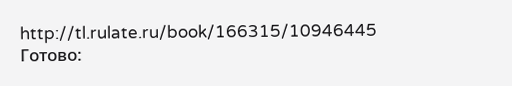http://tl.rulate.ru/book/166315/10946445
Готово: